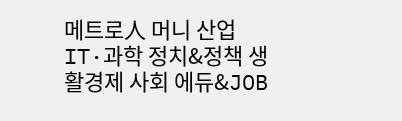메트로人 머니 산업 IT·과학 정치&정책 생활경제 사회 에듀&JOB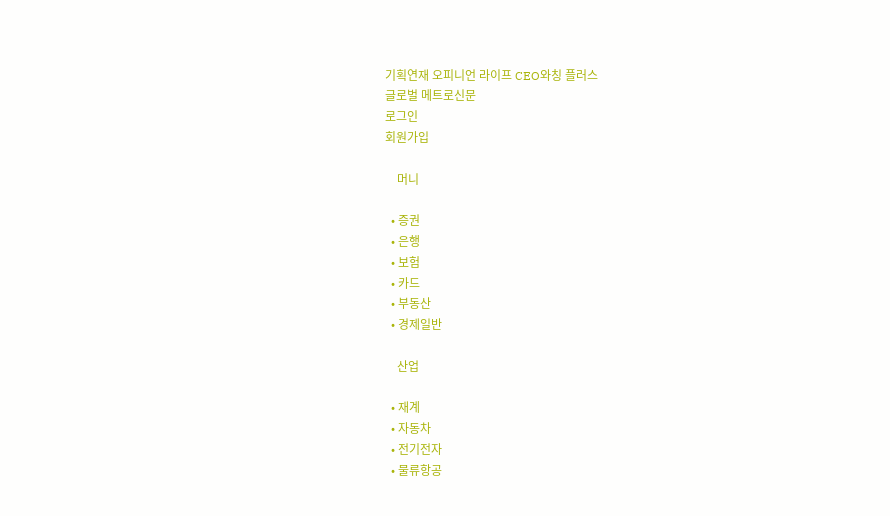기획연재 오피니언 라이프 CEO와칭 플러스
글로벌 메트로신문
로그인
회원가입

    머니

  • 증권
  • 은행
  • 보험
  • 카드
  • 부동산
  • 경제일반

    산업

  • 재계
  • 자동차
  • 전기전자
  • 물류항공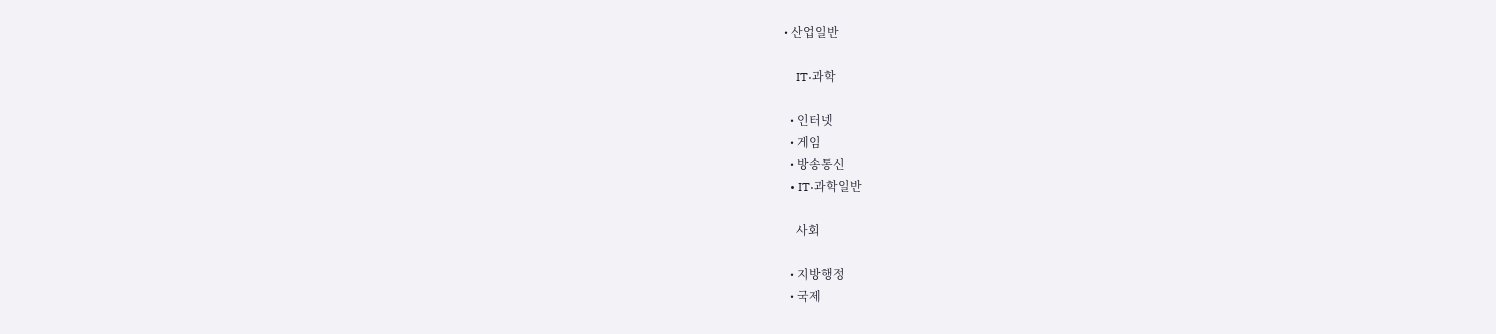• 산업일반

    IT·과학

  • 인터넷
  • 게임
  • 방송통신
  • IT·과학일반

    사회

  • 지방행정
  • 국제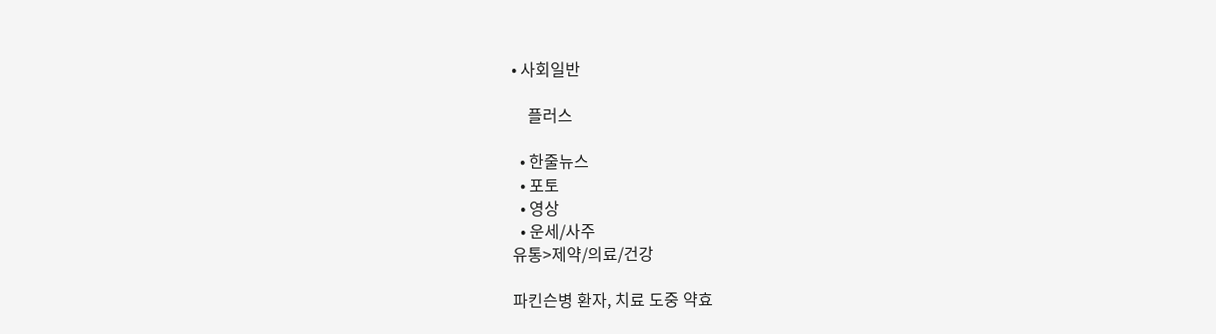• 사회일반

    플러스

  • 한줄뉴스
  • 포토
  • 영상
  • 운세/사주
유통>제약/의료/건강

파킨슨병 환자, 치료 도중 약효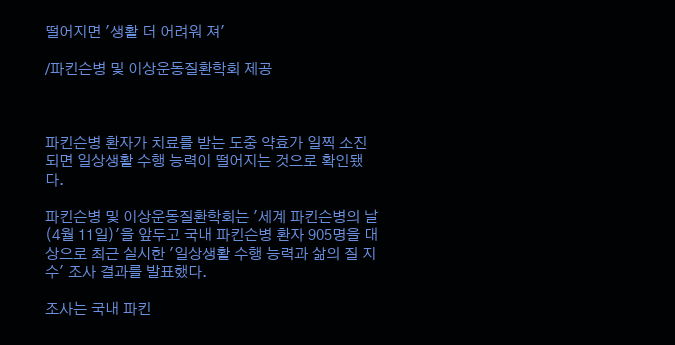떨어지면 '생활 더 어려워 져'

/파킨슨병 및 이상운동질환학회 제공



파킨슨병 환자가 치료를 받는 도중 약효가 일찍 소진되면 일상생활 수행 능력이 떨어지는 것으로 확인됐다.

파킨슨병 및 이상운동질환학회는 '세계 파킨슨병의 날(4월 11일)'을 앞두고 국내 파킨슨병 환자 905명을 대상으로 최근 실시한 '일상생활 수행 능력과 삶의 질 지수' 조사 결과를 발표했다.

조사는 국내 파킨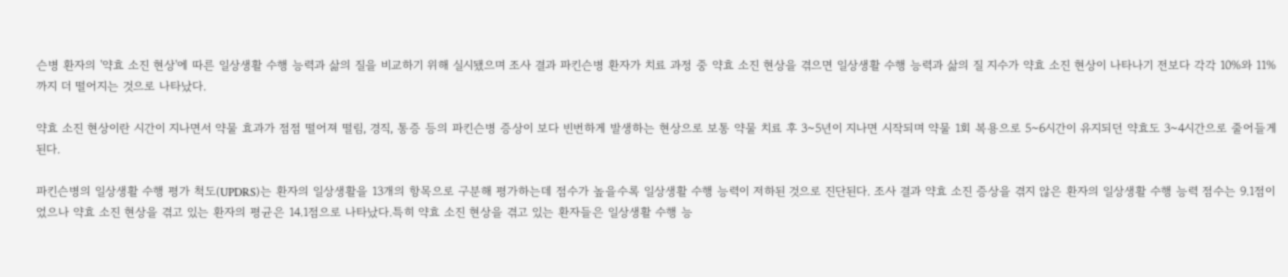슨병 환자의 '약효 소진 현상'에 따른 일상생활 수행 능력과 삶의 질을 비교하기 위해 실시됐으며 조사 결과 파킨슨병 환자가 치료 과정 중 약효 소진 현상을 겪으면 일상생활 수행 능력과 삶의 질 지수가 약효 소진 현상이 나타나기 전보다 각각 10%와 11%까지 더 떨어지는 것으로 나타났다.

약효 소진 현상이란 시간이 지나면서 약물 효과가 점점 떨어져 떨림, 경직, 통증 등의 파킨슨병 증상이 보다 빈번하게 발생하는 현상으로 보통 약물 치료 후 3~5년이 지나면 시작되며 약물 1회 복용으로 5~6시간이 유지되던 약효도 3~4시간으로 줄어들게 된다.

파킨슨병의 일상생활 수행 평가 척도(UPDRS)는 환자의 일상생활을 13개의 항목으로 구분해 평가하는데 점수가 높을수록 일상생활 수행 능력이 저하된 것으로 진단된다. 조사 결과 약효 소진 증상을 겪지 않은 환자의 일상생활 수행 능력 점수는 9.1점이었으나 약효 소진 현상을 겪고 있는 환자의 평균은 14.1점으로 나타났다.특히 약효 소진 현상을 겪고 있는 환자들은 일상생활 수행 능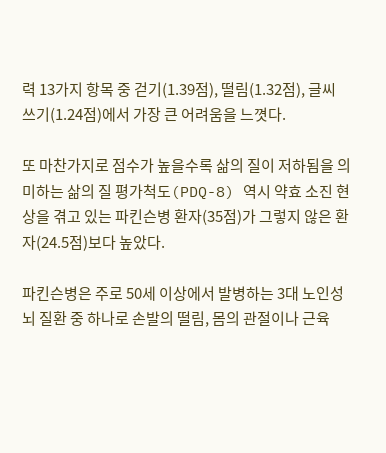력 13가지 항목 중 걷기(1.39점), 떨림(1.32점), 글씨 쓰기(1.24점)에서 가장 큰 어려움을 느꼇다.

또 마찬가지로 점수가 높을수록 삶의 질이 저하됨을 의미하는 삶의 질 평가척도(PDQ-8) 역시 약효 소진 현상을 겪고 있는 파킨슨병 환자(35점)가 그렇지 않은 환자(24.5점)보다 높았다.

파킨슨병은 주로 50세 이상에서 발병하는 3대 노인성 뇌 질환 중 하나로 손발의 떨림, 몸의 관절이나 근육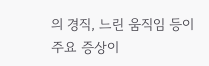의 경직, 느린 움직임 등이 주요 증상이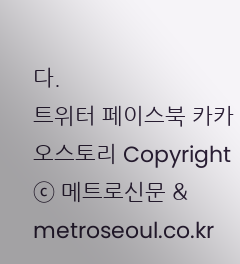다.
트위터 페이스북 카카오스토리 Copyright ⓒ 메트로신문 & metroseoul.co.kr